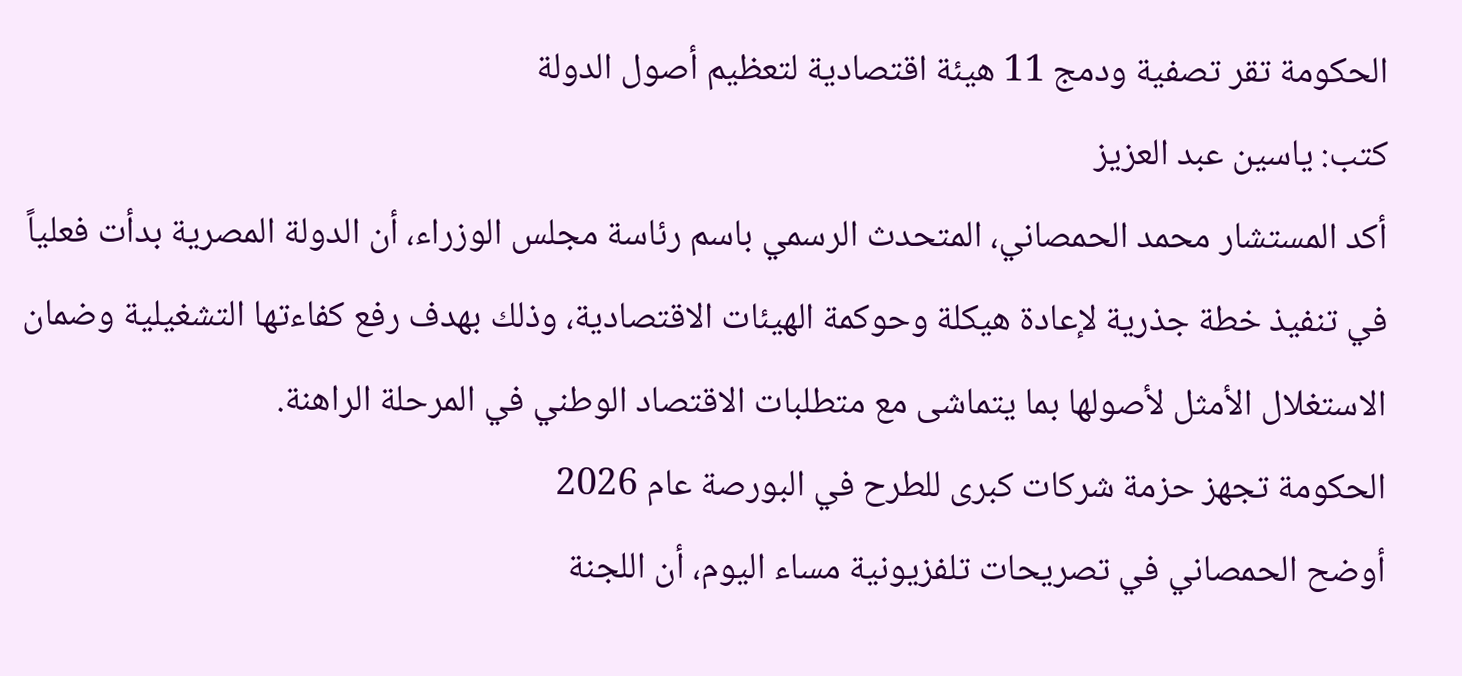الحكومة تقر تصفية ودمج 11 هيئة اقتصادية لتعظيم أصول الدولة
كتب: ياسين عبد العزيز
أكد المستشار محمد الحمصاني، المتحدث الرسمي باسم رئاسة مجلس الوزراء، أن الدولة المصرية بدأت فعلياً في تنفيذ خطة جذرية لإعادة هيكلة وحوكمة الهيئات الاقتصادية، وذلك بهدف رفع كفاءتها التشغيلية وضمان الاستغلال الأمثل لأصولها بما يتماشى مع متطلبات الاقتصاد الوطني في المرحلة الراهنة.
الحكومة تجهز حزمة شركات كبرى للطرح في البورصة عام 2026
أوضح الحمصاني في تصريحات تلفزيونية مساء اليوم، أن اللجنة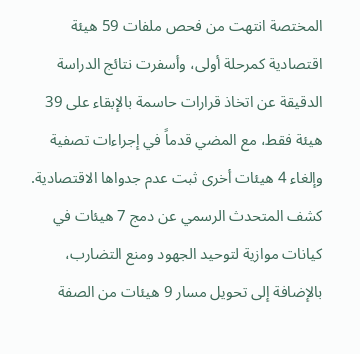المختصة انتهت من فحص ملفات 59 هيئة اقتصادية كمرحلة أولى، وأسفرت نتائج الدراسة الدقيقة عن اتخاذ قرارات حاسمة بالإبقاء على 39 هيئة فقط، مع المضي قدماً في إجراءات تصفية وإلغاء 4 هيئات أخرى ثبت عدم جدواها الاقتصادية.
كشف المتحدث الرسمي عن دمج 7 هيئات في كيانات موازية لتوحيد الجهود ومنع التضارب، بالإضافة إلى تحويل مسار 9 هيئات من الصفة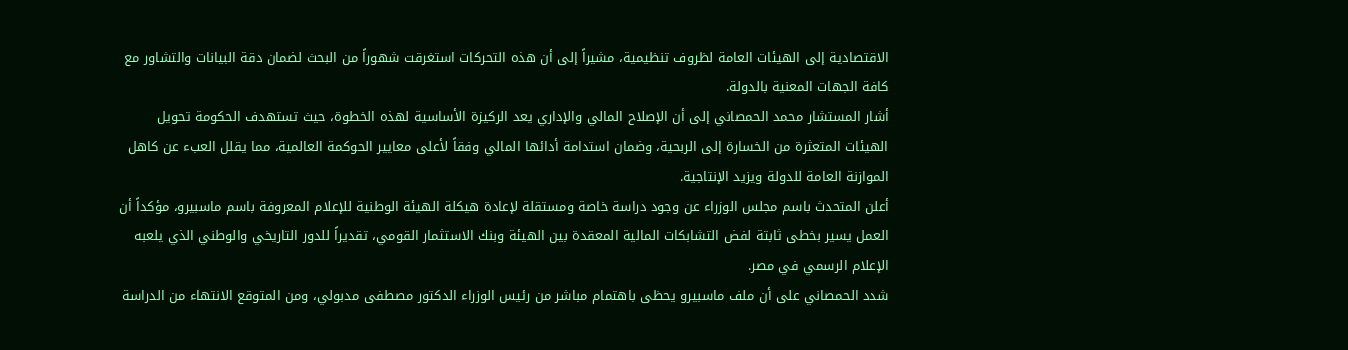الاقتصادية إلى الهيئات العامة لظروف تنظيمية، مشيراً إلى أن هذه التحركات استغرقت شهوراً من البحث لضمان دقة البيانات والتشاور مع كافة الجهات المعنية بالدولة.
أشار المستشار محمد الحمصاني إلى أن الإصلاح المالي والإداري يعد الركيزة الأساسية لهذه الخطوة، حيث تستهدف الحكومة تحويل الهيئات المتعثرة من الخسارة إلى الربحية، وضمان استدامة أدائها المالي وفقاً لأعلى معايير الحوكمة العالمية، مما يقلل العبء عن كاهل الموازنة العامة للدولة ويزيد الإنتاجية.
أعلن المتحدث باسم مجلس الوزراء عن وجود دراسة خاصة ومستقلة لإعادة هيكلة الهيئة الوطنية للإعلام المعروفة باسم ماسبيرو، مؤكداً أن العمل يسير بخطى ثابتة لفض التشابكات المالية المعقدة بين الهيئة وبنك الاستثمار القومي، تقديراً للدور التاريخي والوطني الذي يلعبه الإعلام الرسمي في مصر.
شدد الحمصاني على أن ملف ماسبيرو يحظى باهتمام مباشر من رئيس الوزراء الدكتور مصطفى مدبولي، ومن المتوقع الانتهاء من الدراسة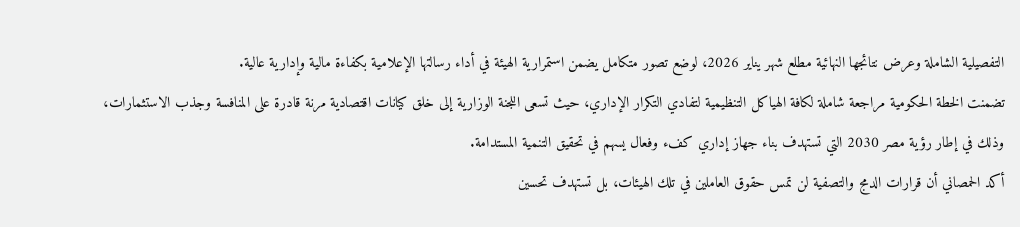التفصيلية الشاملة وعرض نتائجها النهائية مطلع شهر يناير 2026، لوضع تصور متكامل يضمن استمرارية الهيئة في أداء رسالتها الإعلامية بكفاءة مالية وإدارية عالية.
تضمنت الخطة الحكومية مراجعة شاملة لكافة الهياكل التنظيمية لتفادي التكرار الإداري، حيث تسعى اللجنة الوزارية إلى خلق كيانات اقتصادية مرنة قادرة على المنافسة وجذب الاستثمارات، وذلك في إطار رؤية مصر 2030 التي تستهدف بناء جهاز إداري كفء وفعال يسهم في تحقيق التنمية المستدامة.
أكد الحمصاني أن قرارات الدمج والتصفية لن تمس حقوق العاملين في تلك الهيئات، بل تستهدف تحسين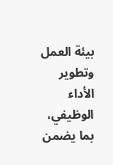بيئة العمل وتطوير الأداء الوظيفي، بما يضمن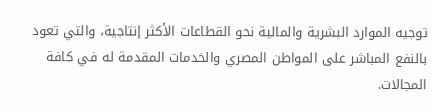توجيه الموارد البشرية والمالية نحو القطاعات الأكثر إنتاجية، والتي تعود بالنفع المباشر على المواطن المصري والخدمات المقدمة له في كافة المجالات.